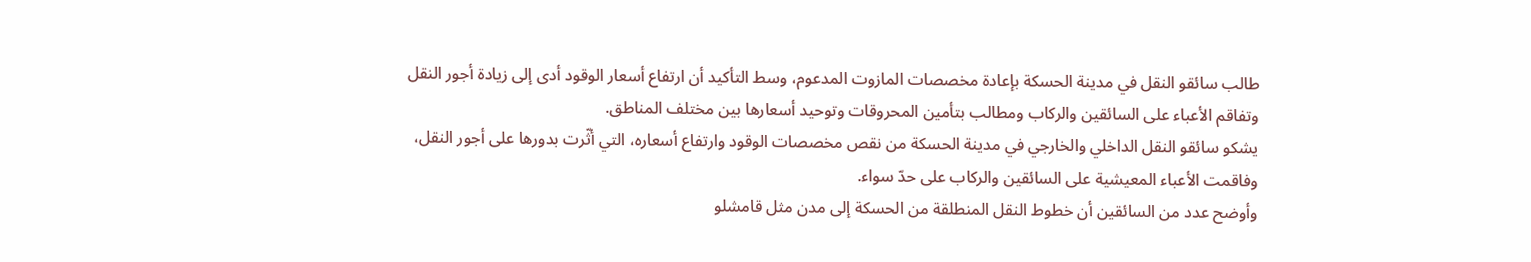طالب سائقو النقل في مدينة الحسكة بإعادة مخصصات المازوت المدعوم، وسط التأكيد أن ارتفاع أسعار الوقود أدى إلى زيادة أجور النقل وتفاقم الأعباء على السائقين والركاب ومطالب بتأمين المحروقات وتوحيد أسعارها بين مختلف المناطق.
يشكو سائقو النقل الداخلي والخارجي في مدينة الحسكة من نقص مخصصات الوقود وارتفاع أسعاره، التي أثّرت بدورها على أجور النقل، وفاقمت الأعباء المعيشية على السائقين والركاب على حدّ سواء.
وأوضح عدد من السائقين أن خطوط النقل المنطلقة من الحسكة إلى مدن مثل قامشلو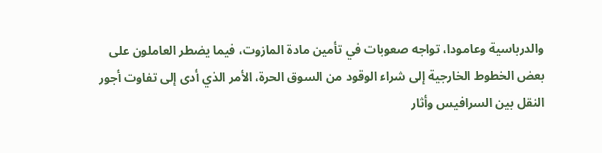والدرباسية وعامودا، تواجه صعوبات في تأمين مادة المازوت، فيما يضطر العاملون على بعض الخطوط الخارجية إلى شراء الوقود من السوق الحرة، الأمر الذي أدى إلى تفاوت أجور النقل بين السرافيس وأثار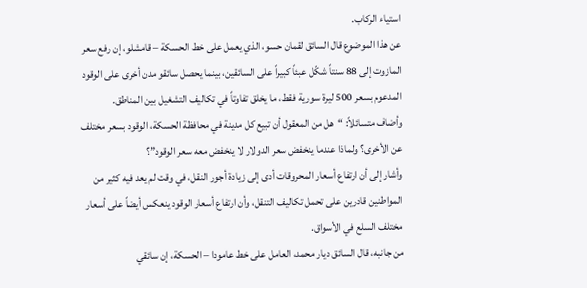استياء الركاب.
عن هذا الموضوع قال السائق لقمان حسو، الذي يعمل على خط الحسكة – قامشلو، إن رفع سعر المازوت إلى 88 سنتاً شكّل عبئاً كبيراً على السائقين، بينما يحصل سائقو مدن أخرى على الوقود المدعوم بسعر 500 ليرة سورية فقط، ما يخلق تفاوتاً في تكاليف التشغيل بين المناطق.
وأضاف متسائلاً: “هل من المعقول أن تبيع كل مدينة في محافظة الحسكة، الوقود بسعر مختلف عن الأخرى؟ ولماذا عندما ينخفض سعر الدولار لا ينخفض معه سعر الوقود”؟
وأشار إلى أن ارتفاع أسعار المحروقات أدى إلى زيادة أجور النقل، في وقت لم يعد فيه كثير من المواطنين قادرين على تحمل تكاليف التنقل، وأن ارتفاع أسعار الوقود ينعكس أيضاً على أسعار مختلف السلع في الأسواق.
من جانبه، قال السائق ديار محمد، العامل على خط عامودا – الحسكة، إن سائقي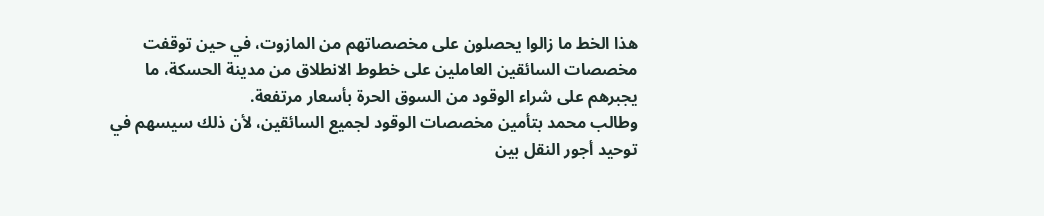هذا الخط ما زالوا يحصلون على مخصصاتهم من المازوت، في حين توقفت مخصصات السائقين العاملين على خطوط الانطلاق من مدينة الحسكة، ما يجبرهم على شراء الوقود من السوق الحرة بأسعار مرتفعة.
وطالب محمد بتأمين مخصصات الوقود لجميع السائقين، لأن ذلك سيسهم في توحيد أجور النقل بين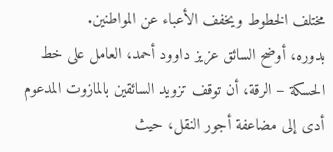مختلف الخطوط ويخفف الأعباء عن المواطنين.
بدوره، أوضح السائق عزيز داوود أحمد، العامل على خط الحسكة – الرقة، أن توقف تزويد السائقين بالمازوت المدعوم أدى إلى مضاعفة أجور النقل، حيث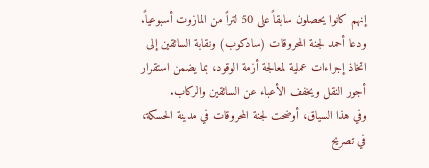إنهم كانوا يحصلون سابقاً على 50 لتراً من المازوت أسبوعياً.
ودعا أحمد لجنة المحروقات (سادكوب) ونقابة السائقين إلى اتخاذ إجراءات عملية لمعالجة أزمة الوقود، بما يضمن استقرار أجور النقل ويخفف الأعباء عن السائقين والركاب.
وفي هذا السياق، أوضحت لجنة المحروقات في مدينة الحسكة، في تصريح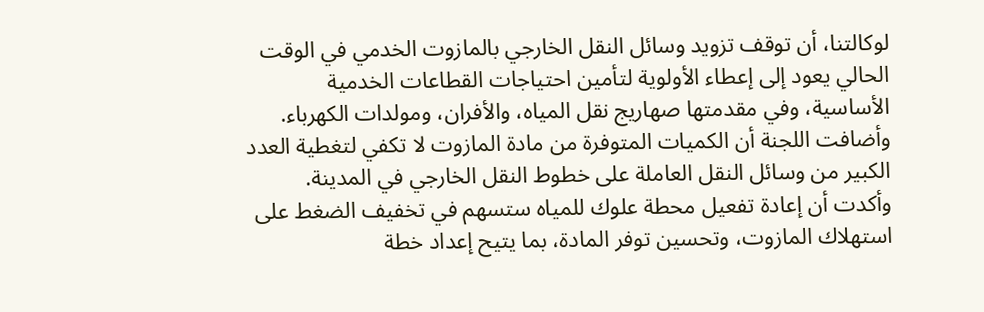لوكالتنا، أن توقف تزويد وسائل النقل الخارجي بالمازوت الخدمي في الوقت الحالي يعود إلى إعطاء الأولوية لتأمين احتياجات القطاعات الخدمية الأساسية، وفي مقدمتها صهاريج نقل المياه، والأفران، ومولدات الكهرباء.
وأضافت اللجنة أن الكميات المتوفرة من مادة المازوت لا تكفي لتغطية العدد الكبير من وسائل النقل العاملة على خطوط النقل الخارجي في المدينة.
وأكدت أن إعادة تفعيل محطة علوك للمياه ستسهم في تخفيف الضغط على استهلاك المازوت، وتحسين توفر المادة، بما يتيح إعداد خطة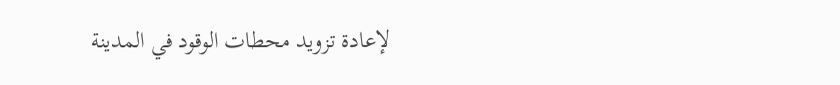لإعادة تزويد محطات الوقود في المدينة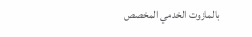بالمازوت الخدمي المخصص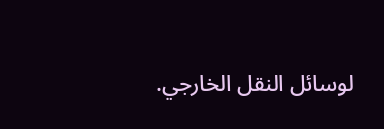لوسائل النقل الخارجي.